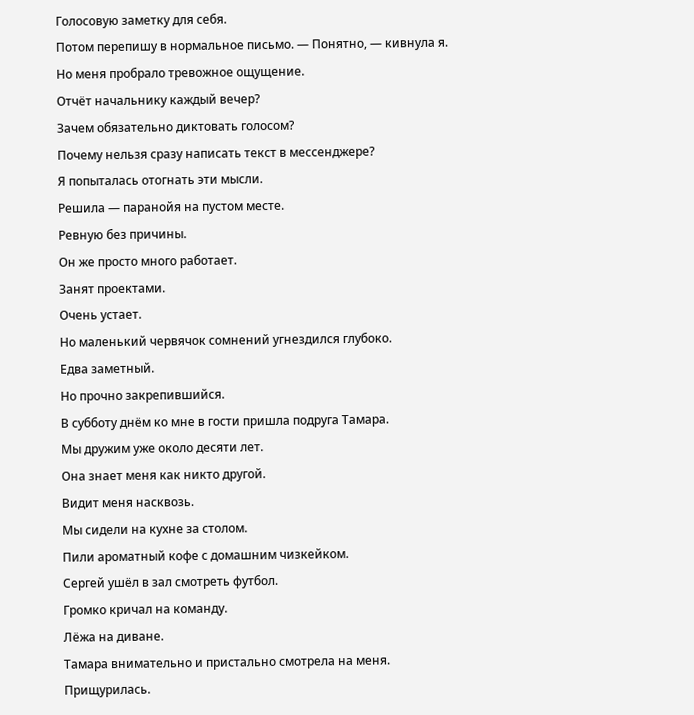Голосовую заметку для себя.
Потом перепишу в нормальное письмо. — Понятно, — кивнула я.
Но меня пробрало тревожное ощущение.
Отчёт начальнику каждый вечер?
Зачем обязательно диктовать голосом?
Почему нельзя сразу написать текст в мессенджере?
Я попыталась отогнать эти мысли.
Решила — паранойя на пустом месте.
Ревную без причины.
Он же просто много работает.
Занят проектами.
Очень устает.
Но маленький червячок сомнений угнездился глубоко.
Едва заметный.
Но прочно закрепившийся.
В субботу днём ко мне в гости пришла подруга Тамара.
Мы дружим уже около десяти лет.
Она знает меня как никто другой.
Видит меня насквозь.
Мы сидели на кухне за столом.
Пили ароматный кофе с домашним чизкейком.
Сергей ушёл в зал смотреть футбол.
Громко кричал на команду.
Лёжа на диване.
Тамара внимательно и пристально смотрела на меня.
Прищурилась.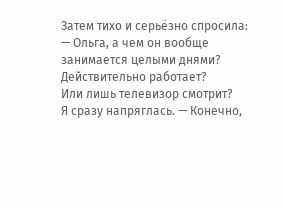Затем тихо и серьёзно спросила: — Ольга, а чем он вообще занимается целыми днями?
Действительно работает?
Или лишь телевизор смотрит?
Я сразу напряглась. — Конечно,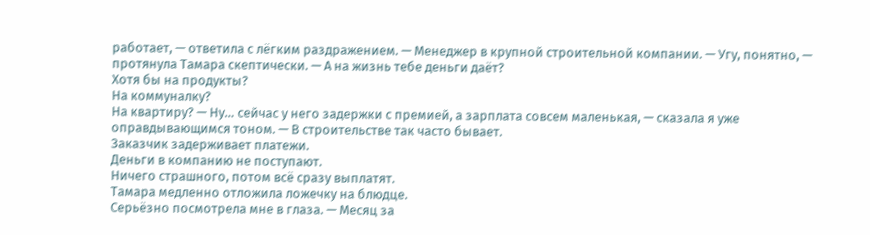работает, — ответила с лёгким раздражением. — Менеджер в крупной строительной компании. — Угу, понятно, — протянула Тамара скептически. — А на жизнь тебе деньги даёт?
Хотя бы на продукты?
На коммуналку?
На квартиру? — Ну… сейчас у него задержки с премией, а зарплата совсем маленькая, — сказала я уже оправдывающимся тоном. — В строительстве так часто бывает.
Заказчик задерживает платежи.
Деньги в компанию не поступают.
Ничего страшного, потом всё сразу выплатят.
Тамара медленно отложила ложечку на блюдце.
Серьёзно посмотрела мне в глаза. — Месяц за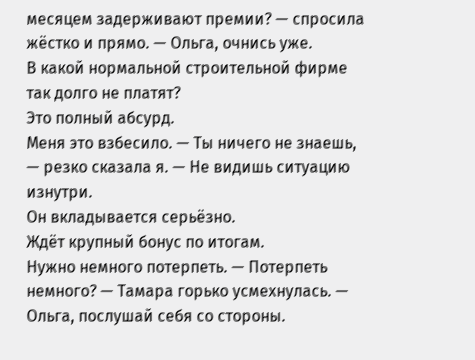месяцем задерживают премии? — спросила жёстко и прямо. — Ольга, очнись уже.
В какой нормальной строительной фирме так долго не платят?
Это полный абсурд.
Меня это взбесило. — Ты ничего не знаешь, — резко сказала я. — Не видишь ситуацию изнутри.
Он вкладывается серьёзно.
Ждёт крупный бонус по итогам.
Нужно немного потерпеть. — Потерпеть немного? — Тамара горько усмехнулась. — Ольга, послушай себя со стороны.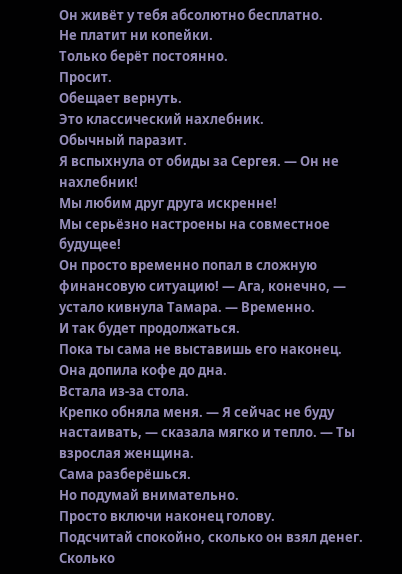Он живёт у тебя абсолютно бесплатно.
Не платит ни копейки.
Только берёт постоянно.
Просит.
Обещает вернуть.
Это классический нахлебник.
Обычный паразит.
Я вспыхнула от обиды за Сергея. — Он не нахлебник!
Мы любим друг друга искренне!
Мы серьёзно настроены на совместное будущее!
Он просто временно попал в сложную финансовую ситуацию! — Ага, конечно, — устало кивнула Тамара. — Временно.
И так будет продолжаться.
Пока ты сама не выставишь его наконец.
Она допила кофе до дна.
Встала из-за стола.
Крепко обняла меня. — Я сейчас не буду настаивать, — сказала мягко и тепло. — Ты взрослая женщина.
Сама разберёшься.
Но подумай внимательно.
Просто включи наконец голову.
Подсчитай спокойно, сколько он взял денег.
Сколько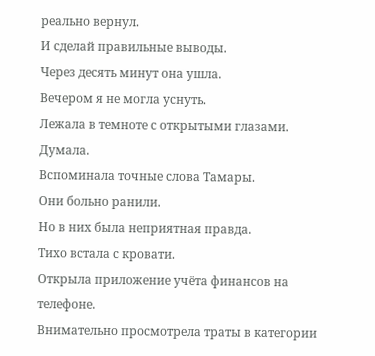реально вернул.
И сделай правильные выводы.
Через десять минут она ушла.
Вечером я не могла уснуть.
Лежала в темноте с открытыми глазами.
Думала.
Вспоминала точные слова Тамары.
Они больно ранили.
Но в них была неприятная правда.
Тихо встала с кровати.
Открыла приложение учёта финансов на телефоне.
Внимательно просмотрела траты в категории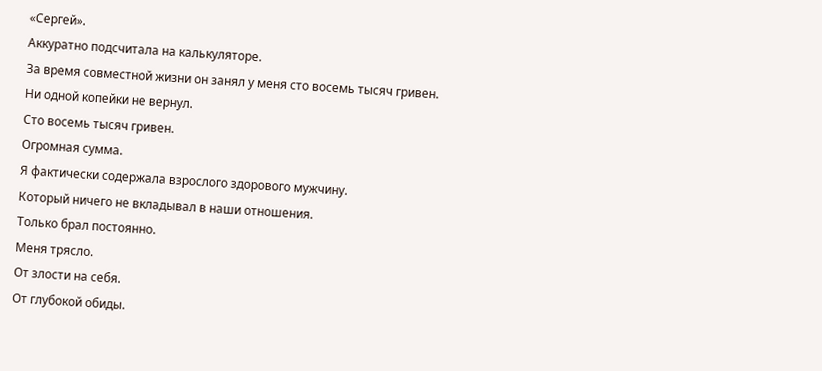«Сергей».
Аккуратно подсчитала на калькуляторе.
За время совместной жизни он занял у меня сто восемь тысяч гривен.
Ни одной копейки не вернул.
Сто восемь тысяч гривен.
Огромная сумма.
Я фактически содержала взрослого здорового мужчину.
Который ничего не вкладывал в наши отношения.
Только брал постоянно.
Меня трясло.
От злости на себя.
От глубокой обиды.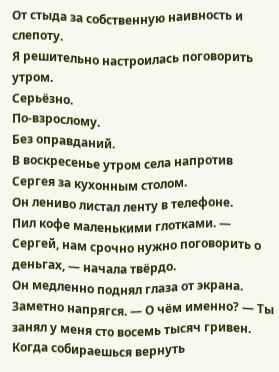От стыда за собственную наивность и слепоту.
Я решительно настроилась поговорить утром.
Серьёзно.
По-взрослому.
Без оправданий.
В воскресенье утром села напротив Сергея за кухонным столом.
Он лениво листал ленту в телефоне.
Пил кофе маленькими глотками. — Сергей, нам срочно нужно поговорить о деньгах, — начала твёрдо.
Он медленно поднял глаза от экрана.
Заметно напрягся. — О чём именно? — Ты занял у меня сто восемь тысяч гривен.
Когда собираешься вернуть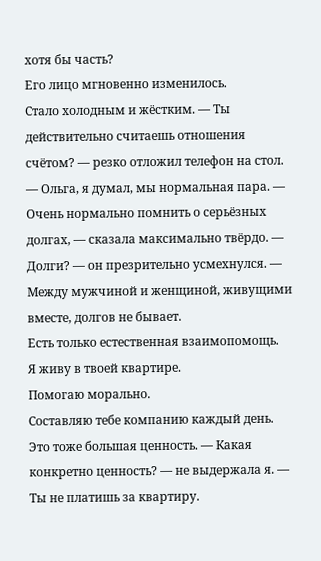хотя бы часть?
Его лицо мгновенно изменилось.
Стало холодным и жёстким. — Ты действительно считаешь отношения счётом? — резко отложил телефон на стол. — Ольга, я думал, мы нормальная пара. — Очень нормально помнить о серьёзных долгах, — сказала максимально твёрдо. — Долги? — он презрительно усмехнулся. — Между мужчиной и женщиной, живущими вместе, долгов не бывает.
Есть только естественная взаимопомощь.
Я живу в твоей квартире.
Помогаю морально.
Составляю тебе компанию каждый день.
Это тоже большая ценность. — Какая конкретно ценность? — не выдержала я. — Ты не платишь за квартиру.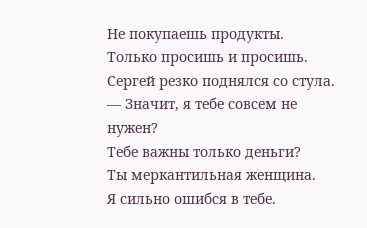Не покупаешь продукты.
Только просишь и просишь.
Сергей резко поднялся со стула. — Значит, я тебе совсем не нужен?
Тебе важны только деньги?
Ты меркантильная женщина.
Я сильно ошибся в тебе.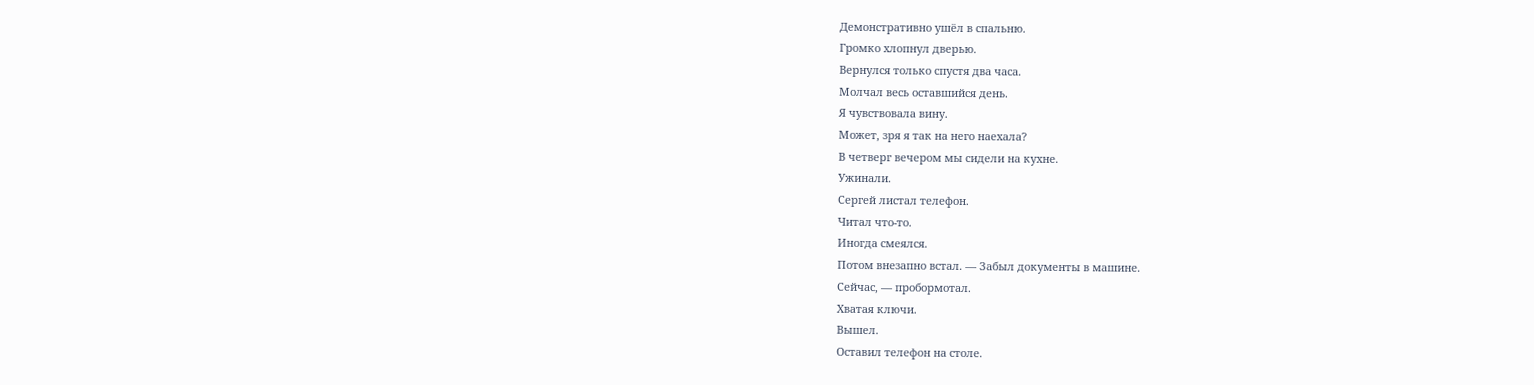Демонстративно ушёл в спальню.
Громко хлопнул дверью.
Вернулся только спустя два часа.
Молчал весь оставшийся день.
Я чувствовала вину.
Может, зря я так на него наехала?
В четверг вечером мы сидели на кухне.
Ужинали.
Сергей листал телефон.
Читал что-то.
Иногда смеялся.
Потом внезапно встал. — Забыл документы в машине.
Сейчас, — пробормотал.
Хватая ключи.
Вышел.
Оставил телефон на столе.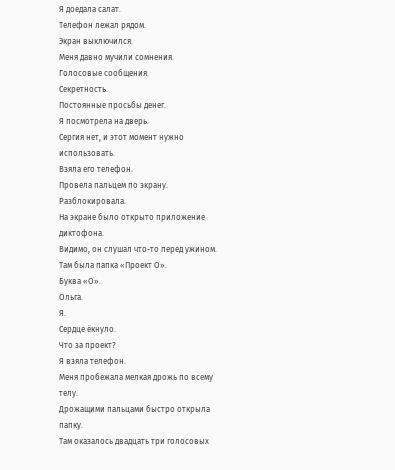Я доедала салат.
Телефон лежал рядом.
Экран выключился.
Меня давно мучили сомнения.
Голосовые сообщения.
Секретность.
Постоянные просьбы денег.
Я посмотрела на дверь.
Сергия нет, и этот момент нужно использовать.
Взяла его телефон.
Провела пальцем по экрану.
Разблокировала.
На экране было открыто приложение диктофона.
Видимо, он слушал что-то перед ужином.
Там была папка «Проект О».
Буква «О».
Ольга.
Я.
Сердце ёкнуло.
Что за проект?
Я взяла телефон.
Меня пробежала мелкая дрожь по всему телу.
Дрожащими пальцами быстро открыла папку.
Там оказалось двадцать три голосовых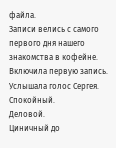файла.
Записи велись с самого первого дня нашего знакомства в кофейне.
Включила первую запись.
Услышала голос Сергея.
Спокойный.
Деловой.
Циничный до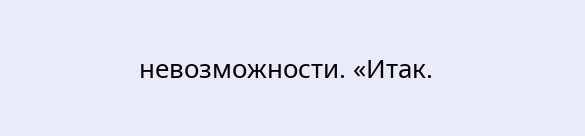невозможности. «Итак.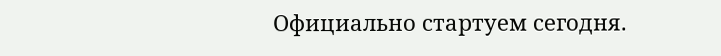Официально стартуем сегодня.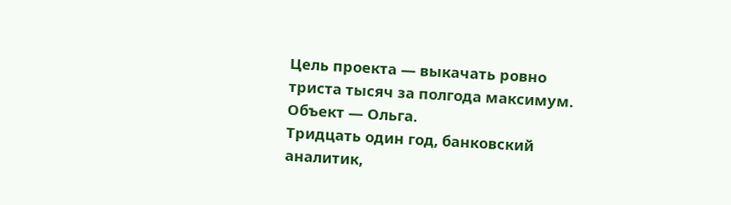Цель проекта — выкачать ровно триста тысяч за полгода максимум.
Объект — Ольга.
Тридцать один год, банковский аналитик,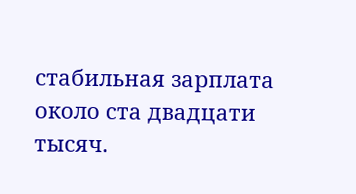стабильная зарплата около ста двадцати тысяч.